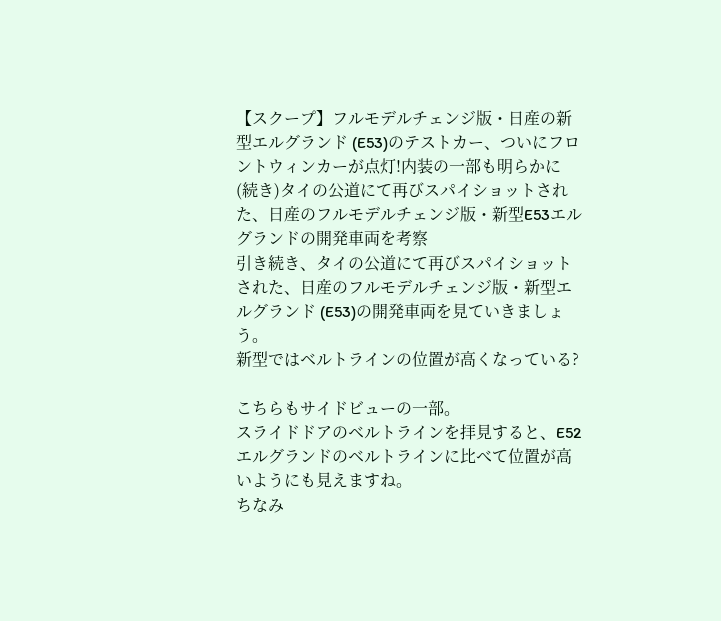【スクープ】フルモデルチェンジ版・日産の新型エルグランド (E53)のテストカー、ついにフロントウィンカーが点灯!内装の一部も明らかに
(続き)タイの公道にて再びスパイショットされた、日産のフルモデルチェンジ版・新型E53エルグランドの開発車両を考察
引き続き、タイの公道にて再びスパイショットされた、日産のフルモデルチェンジ版・新型エルグランド (E53)の開発車両を見ていきましょう。
新型ではベルトラインの位置が高くなっている?

こちらもサイドビューの一部。
スライドドアのベルトラインを拝見すると、E52エルグランドのベルトラインに比べて位置が高いようにも見えますね。
ちなみ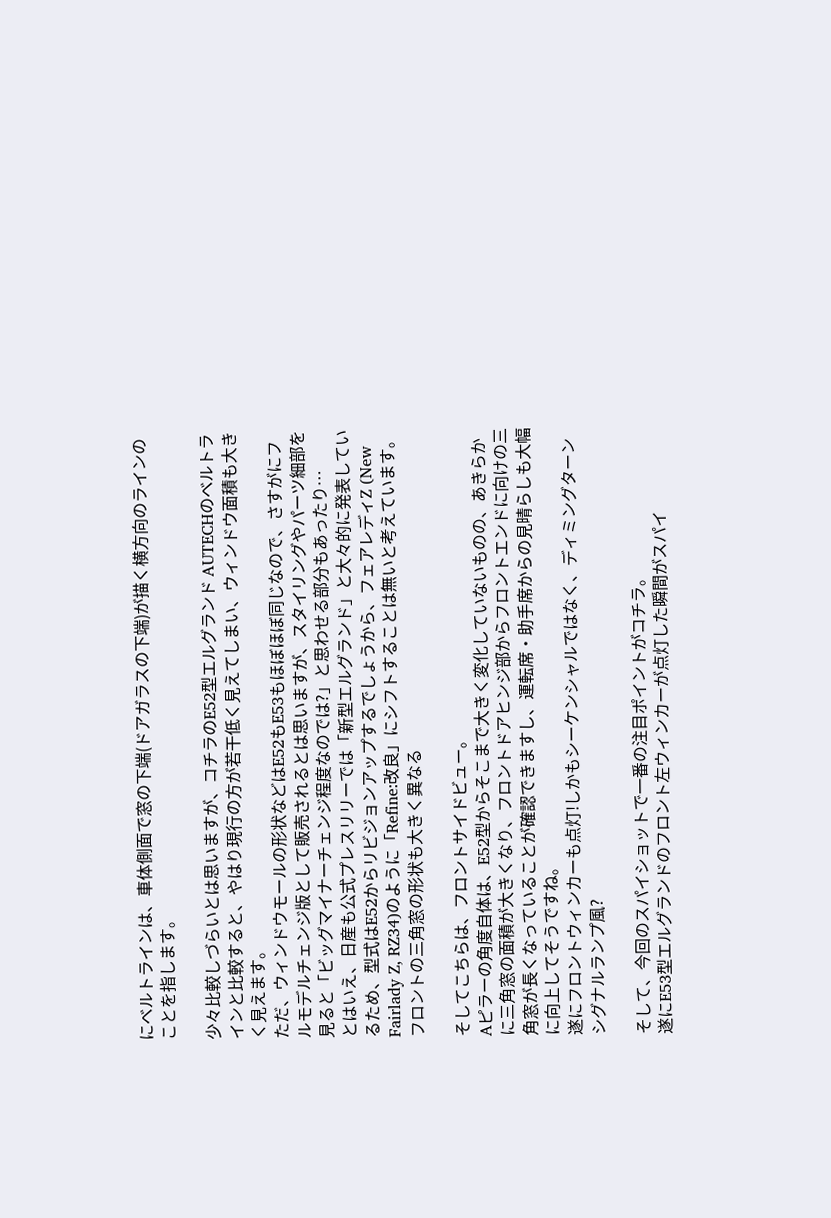にベルトラインは、車体側面で窓の下端(ドアガラスの下端)が描く横方向のラインのことを指します。

少々比較しづらいとは思いますが、コチラのE52型エルグランド AUTECHのベルトラインと比較すると、やはり現行の方が若干低く見えてしまい、ウィンドウ面積も大きく見えます。
ただ、ウィンドウモールの形状などはE52もE53もほぼほぼ同じなので、さすがにフルモデルチェンジ版として販売されるとは思いますが、スタイリングやパーツ細部を見ると「ビッグマイナーチェンジ程度なのでは?」と思わせる部分もあったり…
とはいえ、日産も公式プレスリリーでは「新型エルグランド」と大々的に発表しているため、型式はE52からリビジョンアップするでしょうから、フェアレディZ (New Fairlady Z, RZ34)のように「Refine:改良」にシフトすることは無いと考えています。
フロントの三角窓の形状も大きく異なる

そしてこちらは、フロントサイドビュー。
Aピラーの角度自体は、E52型からそこまで大きく変化していないものの、あきらかに三角窓の面積が大きくなり、フロントドアヒンジ部からフロントエンドに向けの三角窓が長くなっていることが確認できますし、運転席・助手席からの見晴らしも大幅に向上してそうですね。
遂にフロントウィンカーも点灯!しかもシーケンシャルではなく、ディミングターンシグナルランプ風?

そして、今回のスパイショットで一番の注目ポイントがコチラ。
遂にE53型エルグランドのフロント左ウィンカーが点灯した瞬間がスパイ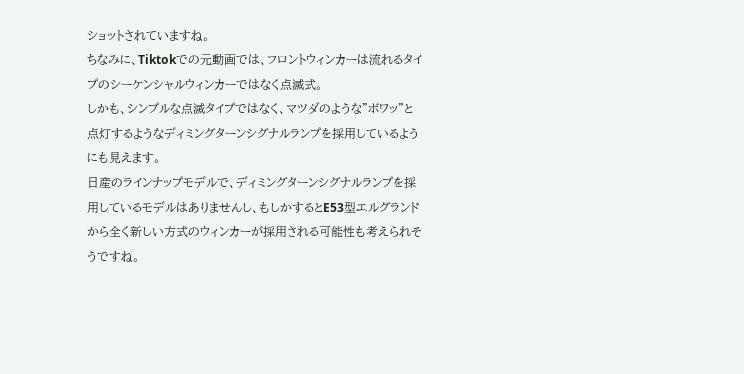ショットされていますね。
ちなみに、Tiktokでの元動画では、フロントウィンカーは流れるタイプのシーケンシャルウィンカーではなく点滅式。
しかも、シンプルな点滅タイプではなく、マツダのような”ボワッ”と点灯するようなディミングターンシグナルランプを採用しているようにも見えます。
日産のラインナップモデルで、ディミングターンシグナルランプを採用しているモデルはありませんし、もしかするとE53型エルグランドから全く新しい方式のウィンカーが採用される可能性も考えられそうですね。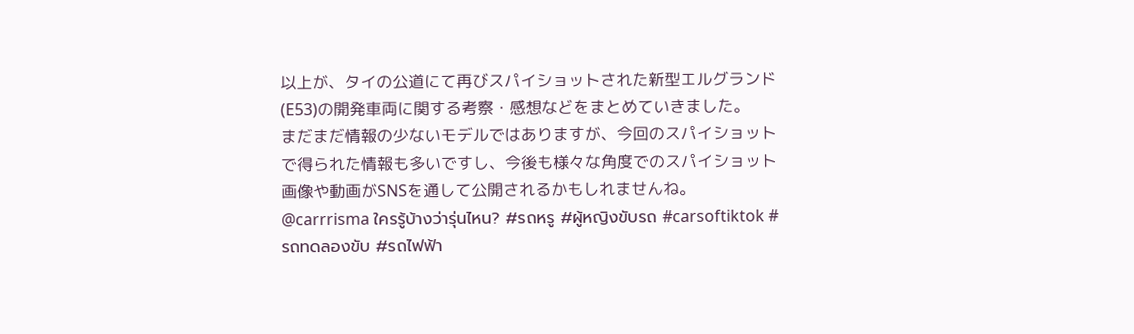以上が、タイの公道にて再びスパイショットされた新型エルグランド (E53)の開発車両に関する考察・感想などをまとめていきました。
まだまだ情報の少ないモデルではありますが、今回のスパイショットで得られた情報も多いですし、今後も様々な角度でのスパイショット画像や動画がSNSを通して公開されるかもしれませんね。
@carrrisma ใครรู้บ้างว่ารุ่นไหน? #รถหรู #ผู้หญิงขับรถ #carsoftiktok #รถทดลองขับ #รถไฟฟ้า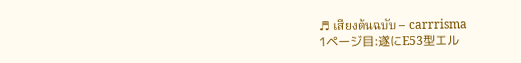♬ เสียงต้นฉบับ – carrrisma
1ページ目:遂にE53型エル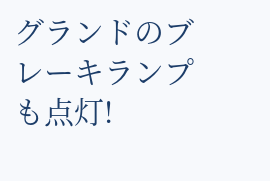グランドのブレーキランプも点灯!